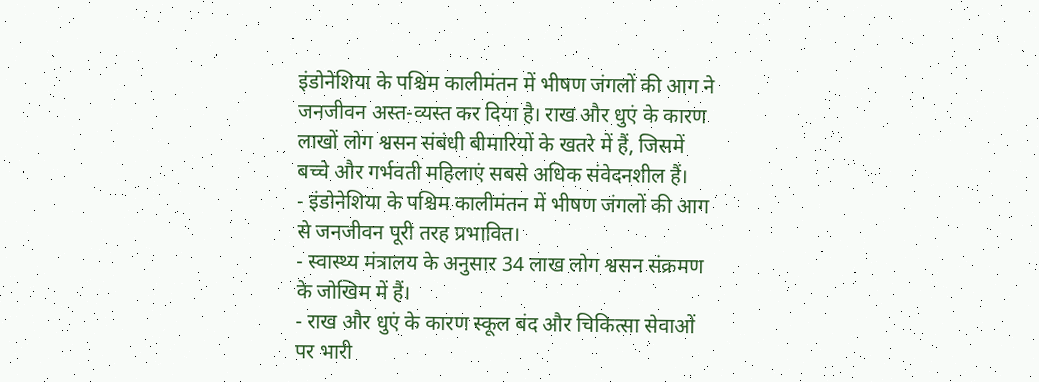इंडोनेशिया के पश्चिम कालीमंतन में भीषण जंगलों की आग ने जनजीवन अस्त-व्यस्त कर दिया है। राख और धुएं के कारण लाखों लोग श्वसन संबंधी बीमारियों के खतरे में हैं, जिसमें बच्चे और गर्भवती महिलाएं सबसे अधिक संवेदनशील हैं।
- इंडोनेशिया के पश्चिम कालीमंतन में भीषण जंगलों की आग से जनजीवन पूरी तरह प्रभावित।
- स्वास्थ्य मंत्रालय के अनुसार 34 लाख लोग श्वसन संक्रमण के जोखिम में हैं।
- राख और धुएं के कारण स्कूल बंद और चिकित्सा सेवाओं पर भारी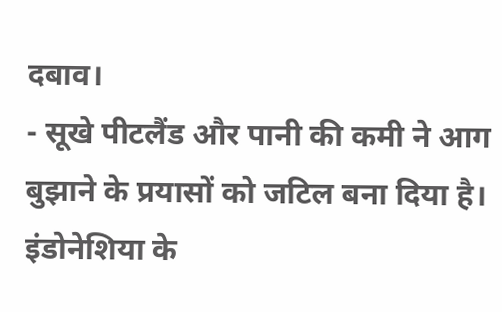दबाव।
- सूखे पीटलैंड और पानी की कमी ने आग बुझाने के प्रयासों को जटिल बना दिया है।
इंडोनेशिया के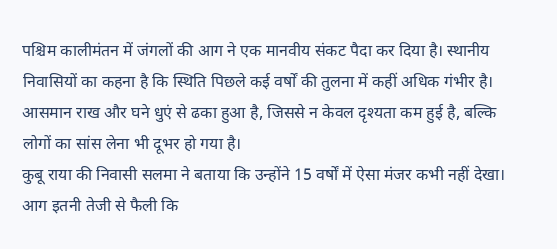पश्चिम कालीमंतन में जंगलों की आग ने एक मानवीय संकट पैदा कर दिया है। स्थानीय निवासियों का कहना है कि स्थिति पिछले कई वर्षों की तुलना में कहीं अधिक गंभीर है। आसमान राख और घने धुएं से ढका हुआ है, जिससे न केवल दृश्यता कम हुई है, बल्कि लोगों का सांस लेना भी दूभर हो गया है।
कुबू राया की निवासी सलमा ने बताया कि उन्होंने 15 वर्षों में ऐसा मंजर कभी नहीं देखा। आग इतनी तेजी से फैली कि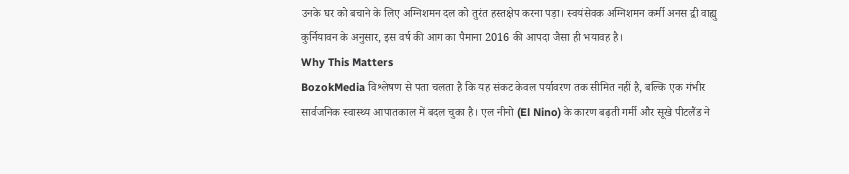उनके घर को बचाने के लिए अग्निशमन दल को तुरंत हस्तक्षेप करना पड़ा। स्वयंसेवक अग्निशमन कर्मी अनस द्वी वाह्यु कुर्नियावन के अनुसार, इस वर्ष की आग का पैमाना 2016 की आपदा जैसा ही भयावह है।
Why This Matters
BozokMedia विश्लेषण से पता चलता है कि यह संकट केवल पर्यावरण तक सीमित नहीं है, बल्कि एक गंभीर सार्वजनिक स्वास्थ्य आपातकाल में बदल चुका है। एल नीनो (El Nino) के कारण बढ़ती गर्मी और सूखे पीटलैंड ने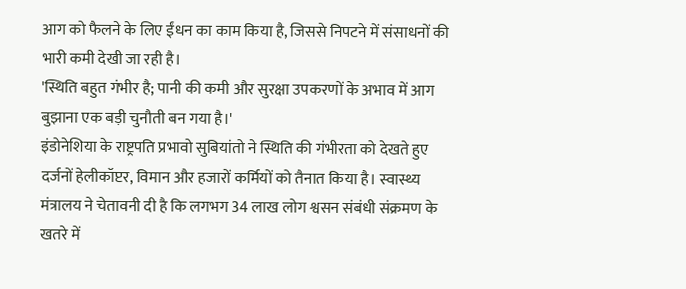आग को फैलने के लिए ईंधन का काम किया है, जिससे निपटने में संसाधनों की भारी कमी देखी जा रही है।
'स्थिति बहुत गंभीर है; पानी की कमी और सुरक्षा उपकरणों के अभाव में आग बुझाना एक बड़ी चुनौती बन गया है।'
इंडोनेशिया के राष्ट्रपति प्रभावो सुबियांतो ने स्थिति की गंभीरता को देखते हुए दर्जनों हेलीकॉप्टर, विमान और हजारों कर्मियों को तैनात किया है। स्वास्थ्य मंत्रालय ने चेतावनी दी है कि लगभग 34 लाख लोग श्वसन संबंधी संक्रमण के खतरे में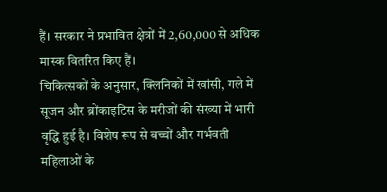हैं। सरकार ने प्रभावित क्षेत्रों में 2,60,000 से अधिक मास्क वितरित किए हैं।
चिकित्सकों के अनुसार, क्लिनिकों में खांसी, गले में सूजन और ब्रोंकाइटिस के मरीजों की संख्या में भारी वृद्धि हुई है। विशेष रूप से बच्चों और गर्भवती महिलाओं के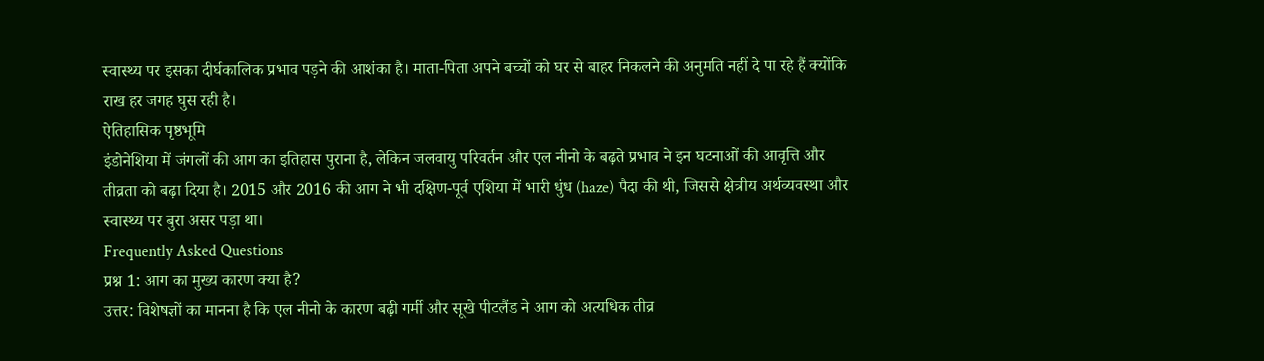स्वास्थ्य पर इसका दीर्घकालिक प्रभाव पड़ने की आशंका है। माता-पिता अपने बच्चों को घर से बाहर निकलने की अनुमति नहीं दे पा रहे हैं क्योंकि राख हर जगह घुस रही है।
ऐतिहासिक पृष्ठभूमि
इंडोनेशिया में जंगलों की आग का इतिहास पुराना है, लेकिन जलवायु परिवर्तन और एल नीनो के बढ़ते प्रभाव ने इन घटनाओं की आवृत्ति और तीव्रता को बढ़ा दिया है। 2015 और 2016 की आग ने भी दक्षिण-पूर्व एशिया में भारी धुंध (haze) पैदा की थी, जिससे क्षेत्रीय अर्थव्यवस्था और स्वास्थ्य पर बुरा असर पड़ा था।
Frequently Asked Questions
प्रश्न 1: आग का मुख्य कारण क्या है?
उत्तर: विशेषज्ञों का मानना है कि एल नीनो के कारण बढ़ी गर्मी और सूखे पीटलैंड ने आग को अत्यधिक तीव्र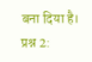बना दिया है।
प्रश्न 2: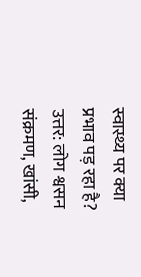स्वास्थ्य पर क्या प्रभाव पड़ रहा है?
उत्तर: लोग श्वसन संक्रमण, खांसी,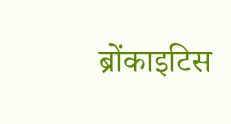ब्रोंकाइटिस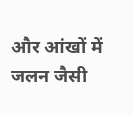और आंखों में जलन जैसी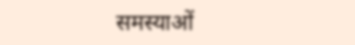समस्याओं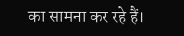का सामना कर रहे हैं।